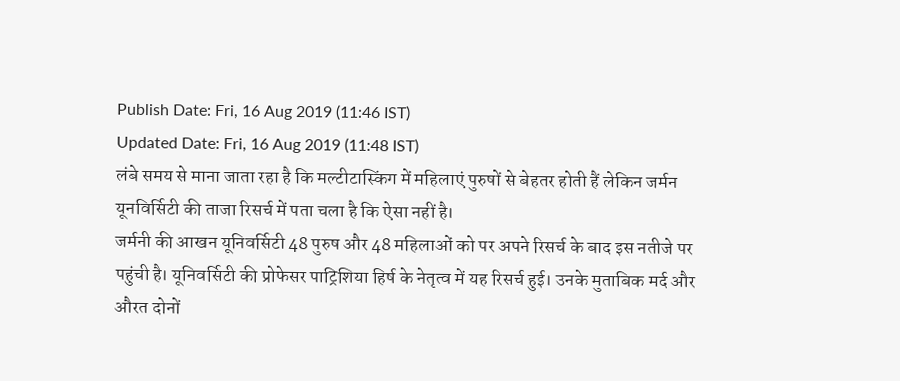Publish Date: Fri, 16 Aug 2019 (11:46 IST)
Updated Date: Fri, 16 Aug 2019 (11:48 IST)
लंबे समय से माना जाता रहा है कि मल्टीटास्किंग में महिलाएं पुरुषों से बेहतर होती हैं लेकिन जर्मन यूनविर्सिटी की ताजा रिसर्च में पता चला है कि ऐसा नहीं है।
जर्मनी की आखन यूनिवर्सिटी 48 पुरुष और 48 महिलाओं को पर अपने रिसर्च के बाद इस नतीजे पर पहुंची है। यूनिवर्सिटी की प्रोफेसर पाट्रिशिया हिर्ष के नेतृत्व में यह रिसर्च हुई। उनके मुताबिक मर्द और औरत दोनों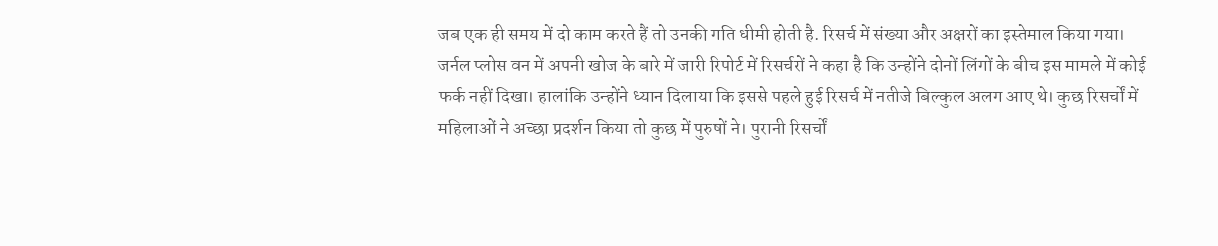जब एक ही समय में दो काम करते हैं तो उनकी गति धीमी होती है. रिसर्च में संख्या और अक्षरों का इस्तेमाल किया गया।
जर्नल प्लोस वन में अपनी खोज के बारे में जारी रिपोर्ट में रिसर्चरों ने कहा है कि उन्होंने दोनों लिंगों के बीच इस मामले में कोई फर्क नहीं दिखा। हालांकि उन्होंने ध्यान दिलाया कि इससे पहले हुई रिसर्च में नतीजे बिल्कुल अलग आए थे। कुछ रिसर्चों में महिलाओं ने अच्छा प्रदर्शन किया तो कुछ में पुरुषों ने। पुरानी रिसर्चों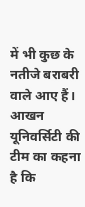में भी कुछ के नतीजे बराबरी वाले आए हैं।
आखन यूनिवर्सिटी की टीम का कहना है कि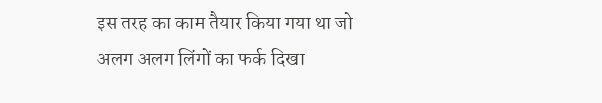इस तरह का काम तैयार किया गया था जो अलग अलग लिंगों का फर्क दिखा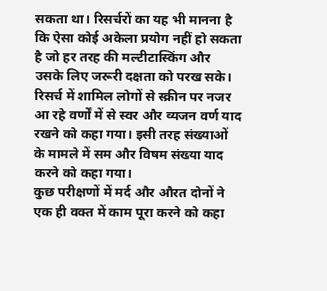सकता था। रिसर्चरों का यह भी मानना है कि ऐसा कोई अकेला प्रयोग नहीं हो सकता है जो हर तरह की मल्टीटास्किंग और उसके लिए जरूरी दक्षता को परख सके। रिसर्च में शामिल लोगों से स्क्रीन पर नजर आ रहे वर्णों में से स्वर और व्यजन वर्ण याद रखने को कहा गया। इसी तरह संख्याओं के मामले में सम और विषम संख्या याद करने को कहा गया।
कुछ परीक्षणों में मर्द और औरत दोनों ने एक ही वक्त में काम पूरा करने को कहा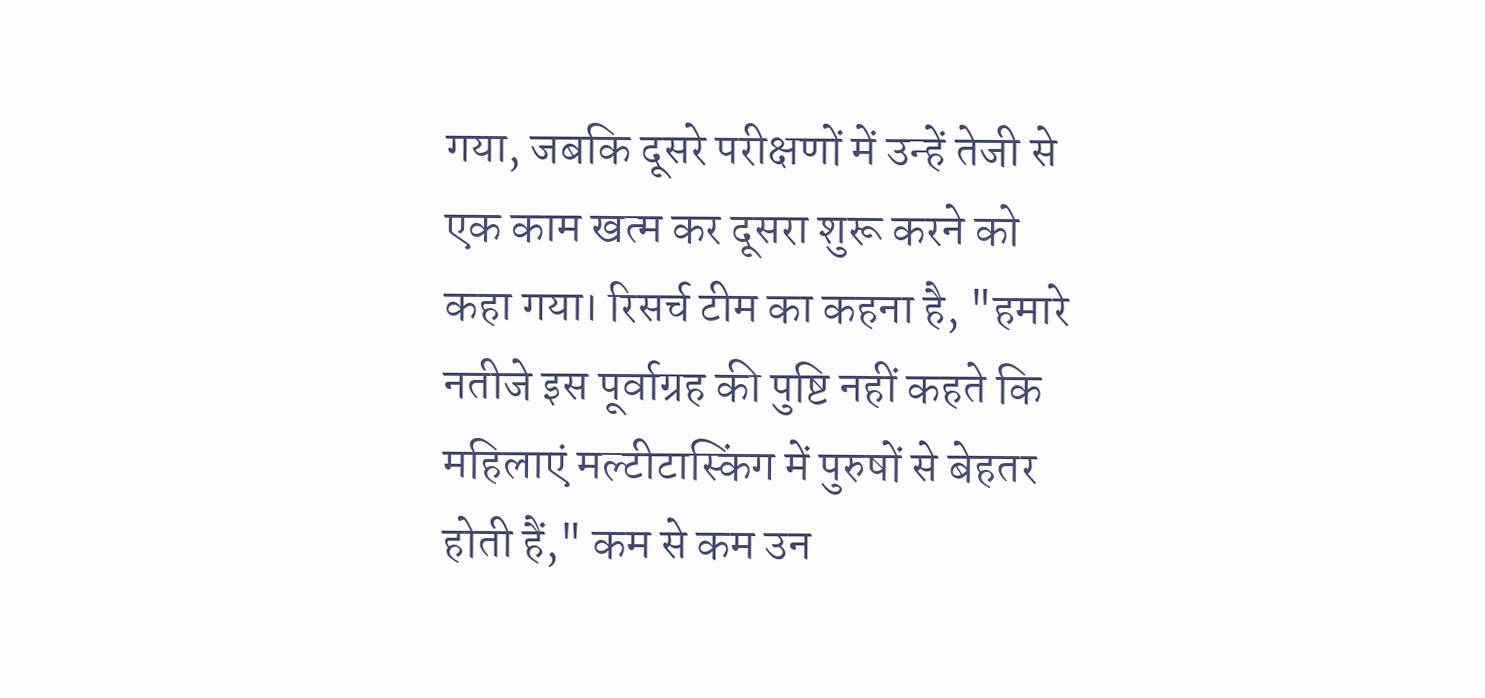गया, जबकि दूसरे परीक्षणों में उन्हें तेजी से एक काम खत्म कर दूसरा शुरू करने को कहा गया। रिसर्च टीम का कहना है, "हमारे नतीजे इस पूर्वाग्रह की पुष्टि नहीं कहते कि महिलाएं मल्टीटास्किंग में पुरुषों से बेहतर होती हैं," कम से कम उन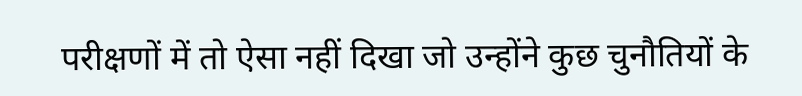परीक्षणों में तो ऐसा नहीं दिखा जो उन्होंने कुछ चुनौतियों के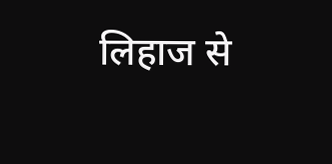लिहाज से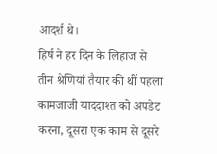आदर्श थे।
हिर्ष ने हर दिन के लिहाज से तीन श्रेणियां तैयार की थीं पहला कामजाजी याददाश्त को अपडेट करना, दूसरा एक काम से दूसरे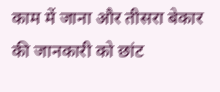काम में जाना और तीसरा बेकार की जानकारी को छांट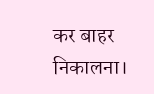कर बाहर निकालना।